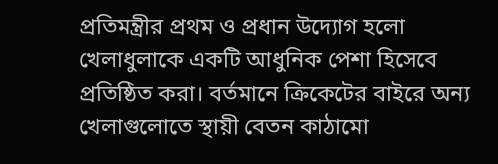প্রতিমন্ত্রীর প্রথম ও প্রধান উদ্যোগ হলো খেলাধুলাকে একটি আধুনিক পেশা হিসেবে প্রতিষ্ঠিত করা। বর্তমানে ক্রিকেটের বাইরে অন্য খেলাগুলোতে স্থায়ী বেতন কাঠামো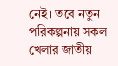নেই। তবে নতুন পরিকল্পনায় সকল খেলার জাতীয়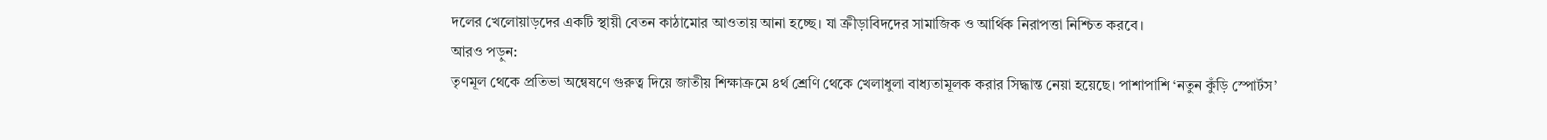দলের খেলোয়াড়দের একটি স্থায়ী বেতন কাঠামোর আওতায় আনা হচ্ছে। যা ক্রীড়াবিদদের সামাজিক ও আর্থিক নিরাপত্তা নিশ্চিত করবে।
আরও পড়ুন:
তৃণমূল থেকে প্রতিভা অন্বেষণে গুরুত্ব দিয়ে জাতীয় শিক্ষাক্রমে ৪র্থ শ্রেণি থেকে খেলাধুলা বাধ্যতামূলক করার সিদ্ধান্ত নেয়া হয়েছে। পাশাপাশি ‘নতুন কুঁড়ি স্পোর্টস’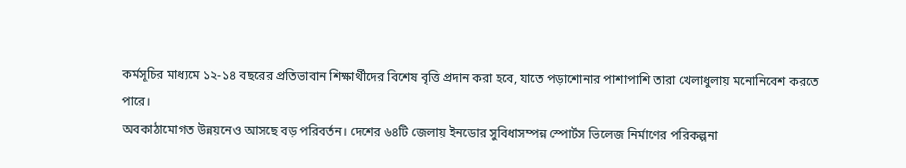কর্মসূচির মাধ্যমে ১২-১৪ বছরের প্রতিভাবান শিক্ষার্থীদের বিশেষ বৃত্তি প্রদান করা হবে, যাতে পড়াশোনার পাশাপাশি তারা খেলাধুলায় মনোনিবেশ করতে পারে।
অবকাঠামোগত উন্নয়নেও আসছে বড় পরিবর্তন। দেশের ৬৪টি জেলায় ইনডোর সুবিধাসম্পন্ন স্পোর্টস ভিলেজ নির্মাণের পরিকল্পনা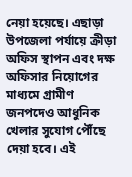নেয়া হয়েছে। এছাড়া উপজেলা পর্যায়ে ক্রীড়া অফিস স্থাপন এবং দক্ষ অফিসার নিয়োগের মাধ্যমে গ্রামীণ জনপদেও আধুনিক খেলার সুযোগ পৌঁছে দেয়া হবে। এই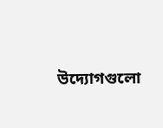উদ্যোগগুলো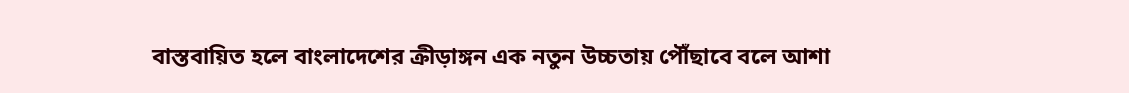বাস্তবায়িত হলে বাংলাদেশের ক্রীড়াঙ্গন এক নতুন উচ্চতায় পৌঁছাবে বলে আশা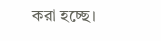করা হচ্ছে।